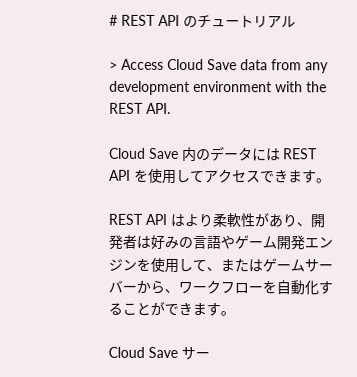# REST API のチュートリアル

> Access Cloud Save data from any development environment with the REST API.

Cloud Save 内のデータには REST API を使用してアクセスできます。

REST API はより柔軟性があり、開発者は好みの言語やゲーム開発エンジンを使用して、またはゲームサーバーから、ワークフローを自動化することができます。

Cloud Save サー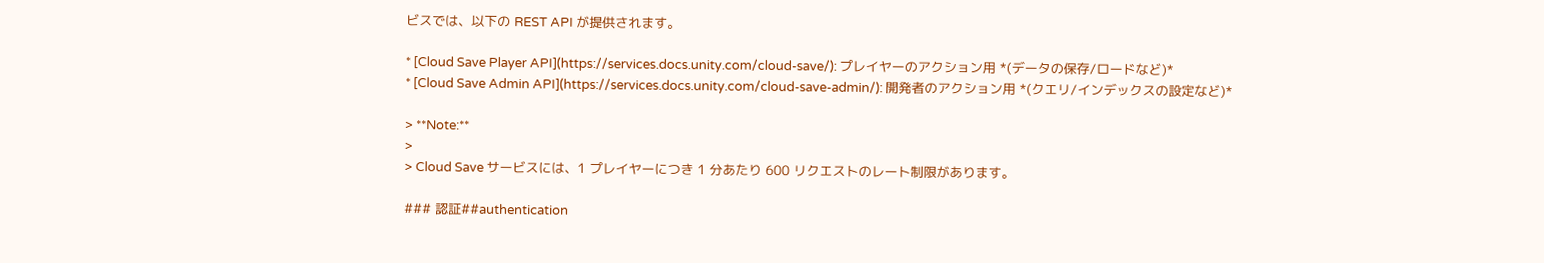ビスでは、以下の REST API が提供されます。

* [Cloud Save Player API](https://services.docs.unity.com/cloud-save/): プレイヤーのアクション用 *(データの保存/ロードなど)*
* [Cloud Save Admin API](https://services.docs.unity.com/cloud-save-admin/): 開発者のアクション用 *(クエリ/インデックスの設定など)*

> **Note:**
>
> Cloud Save サービスには、1 プレイヤーにつき 1 分あたり 600 リクエストのレート制限があります。

### 認証##authentication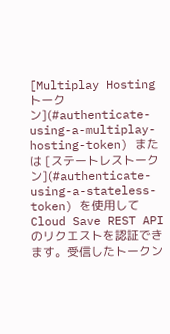[Multiplay Hosting トークン](#authenticate-using-a-multiplay-hosting-token) または [ステートレストークン](#authenticate-using-a-stateless-token) を使用して Cloud Save REST API のリクエストを認証できます。受信したトークン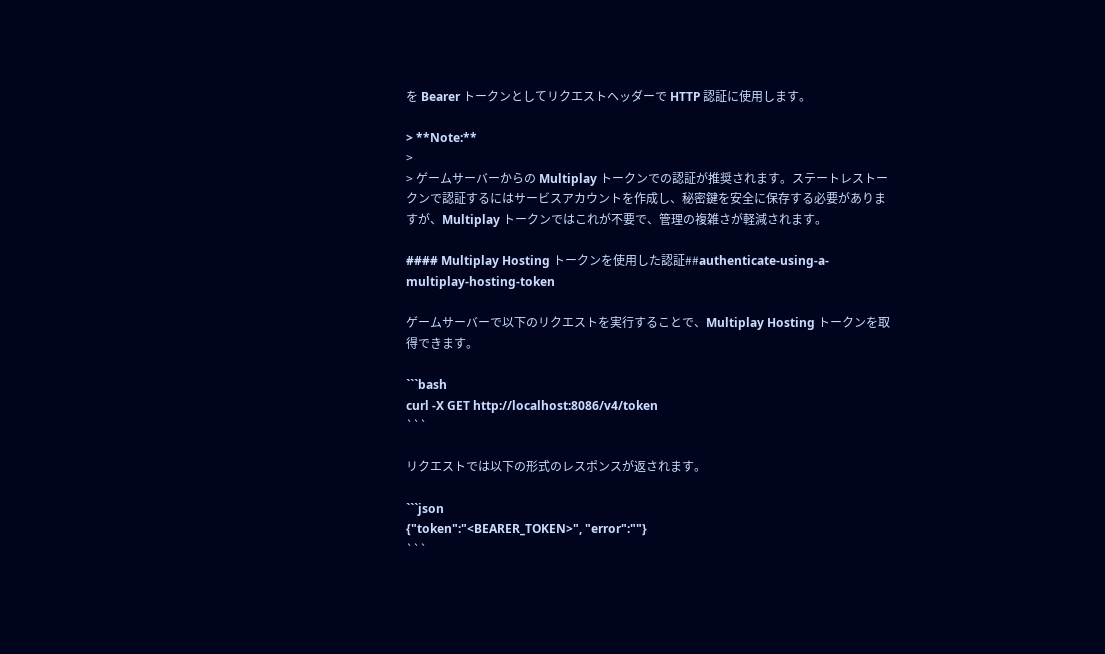を Bearer トークンとしてリクエストヘッダーで HTTP 認証に使用します。

> **Note:**
>
> ゲームサーバーからの Multiplay トークンでの認証が推奨されます。ステートレストークンで認証するにはサービスアカウントを作成し、秘密鍵を安全に保存する必要がありますが、Multiplay トークンではこれが不要で、管理の複雑さが軽減されます。

#### Multiplay Hosting トークンを使用した認証##authenticate-using-a-multiplay-hosting-token

ゲームサーバーで以下のリクエストを実行することで、Multiplay Hosting トークンを取得できます。

```bash
curl -X GET http://localhost:8086/v4/token
```

リクエストでは以下の形式のレスポンスが返されます。

```json
{"token":"<BEARER_TOKEN>", "error":""}
```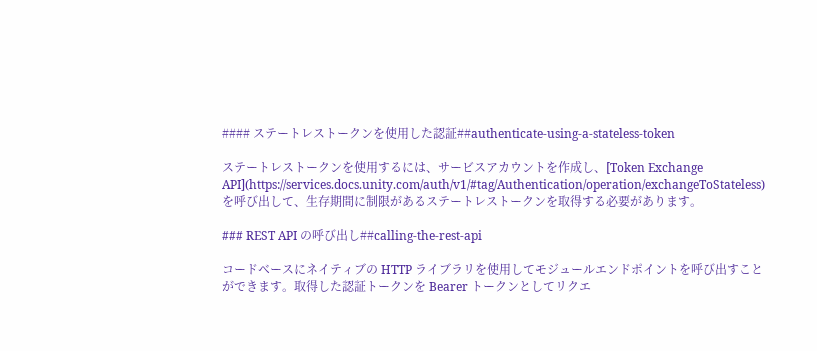#### ステートレストークンを使用した認証##authenticate-using-a-stateless-token

ステートレストークンを使用するには、サービスアカウントを作成し、[Token Exchange API](https://services.docs.unity.com/auth/v1/#tag/Authentication/operation/exchangeToStateless) を呼び出して、生存期間に制限があるステートレストークンを取得する必要があります。

### REST API の呼び出し##calling-the-rest-api

コードベースにネイティブの HTTP ライブラリを使用してモジュールエンドポイントを呼び出すことができます。取得した認証トークンを Bearer トークンとしてリクエ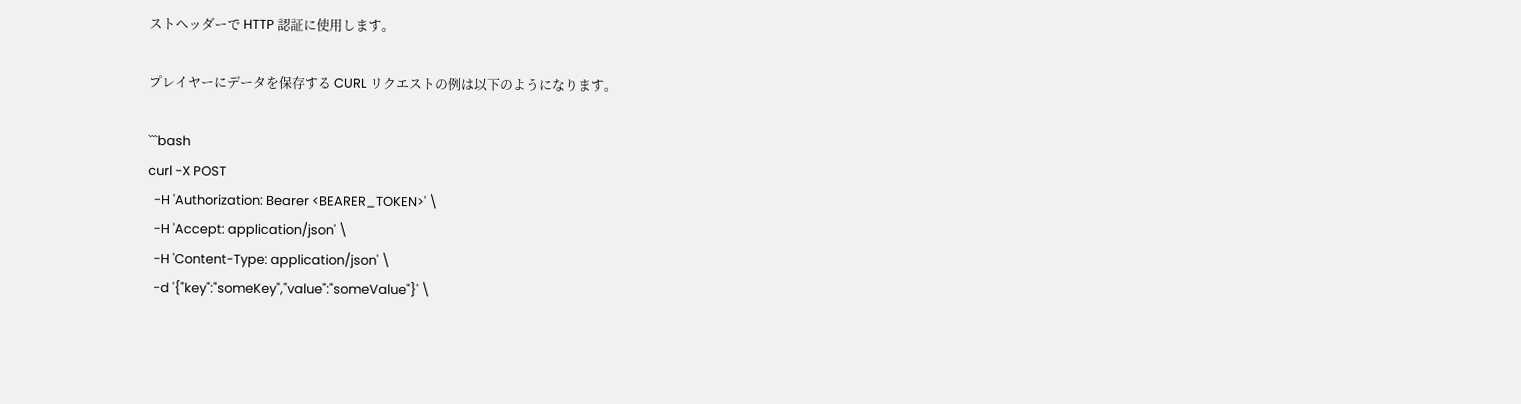ストヘッダーで HTTP 認証に使用します。

プレイヤーにデータを保存する CURL リクエストの例は以下のようになります。

```bash
curl -X POST
  -H 'Authorization: Bearer <BEARER_TOKEN>' \
  -H 'Accept: application/json' \
  -H 'Content-Type: application/json' \
  -d '{"key":"someKey","value":"someValue"}' \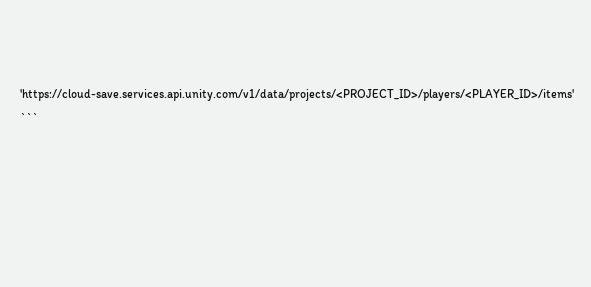'https://cloud-save.services.api.unity.com/v1/data/projects/<PROJECT_ID>/players/<PLAYER_ID>/items'
```